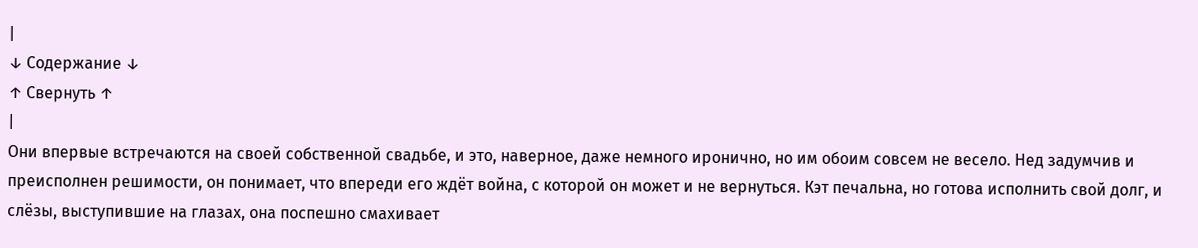|
↓ Содержание ↓
↑ Свернуть ↑
|
Они впервые встречаются на своей собственной свадьбе, и это, наверное, даже немного иронично, но им обоим совсем не весело. Нед задумчив и преисполнен решимости, он понимает, что впереди его ждёт война, с которой он может и не вернуться. Кэт печальна, но готова исполнить свой долг, и слёзы, выступившие на глазах, она поспешно смахивает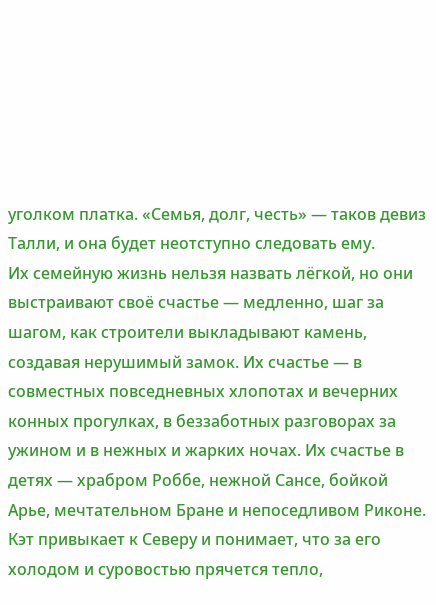уголком платка. «Семья, долг, честь» — таков девиз Талли, и она будет неотступно следовать ему.
Их семейную жизнь нельзя назвать лёгкой, но они выстраивают своё счастье — медленно, шаг за шагом, как строители выкладывают камень, создавая нерушимый замок. Их счастье — в совместных повседневных хлопотах и вечерних конных прогулках, в беззаботных разговорах за ужином и в нежных и жарких ночах. Их счастье в детях — храбром Роббе, нежной Сансе, бойкой Арье, мечтательном Бране и непоседливом Риконе. Кэт привыкает к Северу и понимает, что за его холодом и суровостью прячется тепло,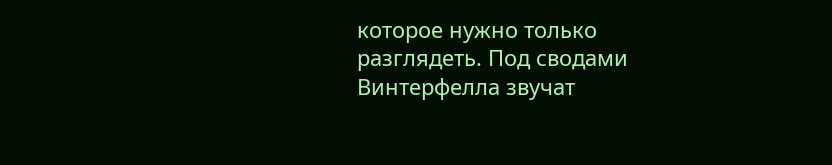которое нужно только разглядеть. Под сводами Винтерфелла звучат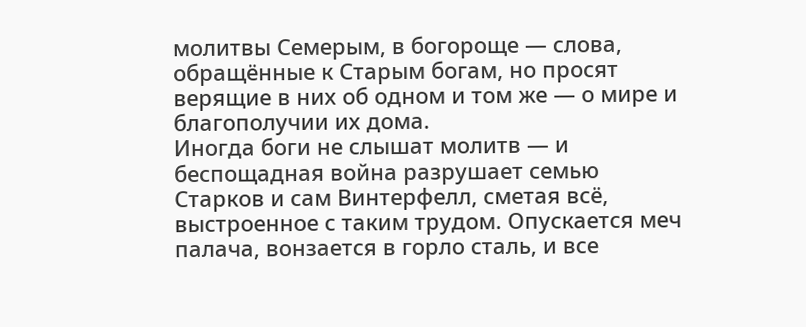молитвы Семерым, в богороще — слова, обращённые к Старым богам, но просят верящие в них об одном и том же — о мире и благополучии их дома.
Иногда боги не слышат молитв — и беспощадная война разрушает семью Старков и сам Винтерфелл, сметая всё, выстроенное с таким трудом. Опускается меч палача, вонзается в горло сталь, и все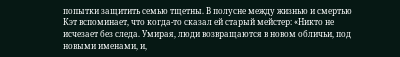попытки защитить семью тщетны. В полусне между жизнью и смертью Кэт вспоминает, что когда-то сказал ей старый мейстер: «Никто не исчезает без следа. Умирая, люди возвращаются в новом обличьи, под новыми именами, и,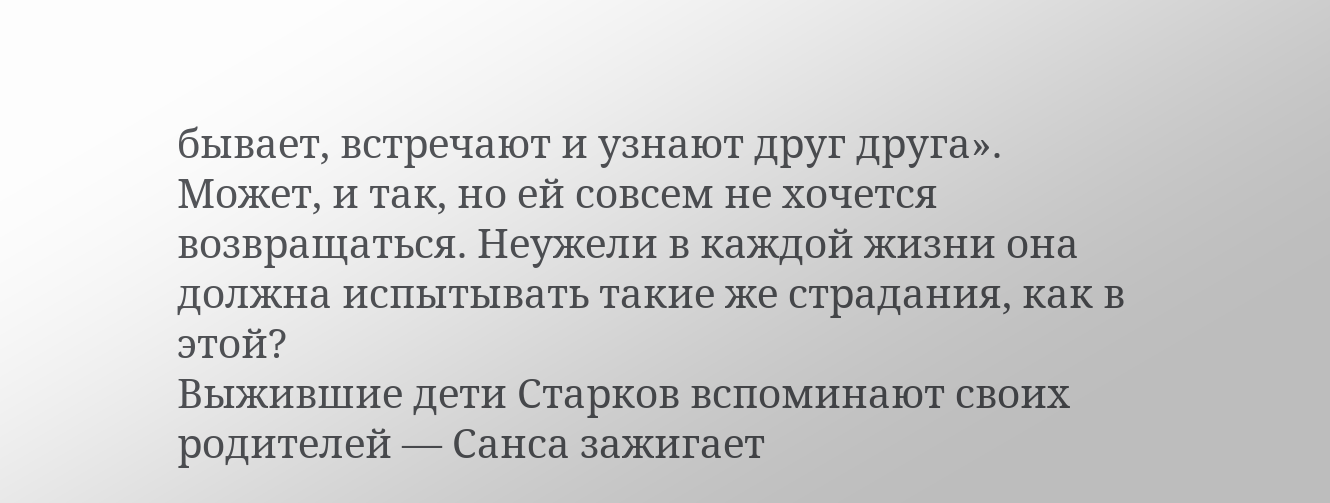бывает, встречают и узнают друг друга».
Может, и так, но ей совсем не хочется возвращаться. Неужели в каждой жизни она должна испытывать такие же страдания, как в этой?
Выжившие дети Старков вспоминают своих родителей — Санса зажигает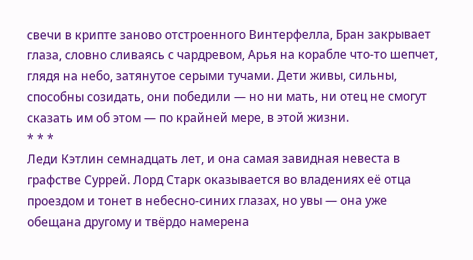свечи в крипте заново отстроенного Винтерфелла, Бран закрывает глаза, словно сливаясь с чардревом, Арья на корабле что-то шепчет, глядя на небо, затянутое серыми тучами. Дети живы, сильны, способны созидать, они победили — но ни мать, ни отец не смогут сказать им об этом — по крайней мере, в этой жизни.
* * *
Леди Кэтлин семнадцать лет, и она самая завидная невеста в графстве Суррей. Лорд Старк оказывается во владениях её отца проездом и тонет в небесно-синих глазах, но увы — она уже обещана другому и твёрдо намерена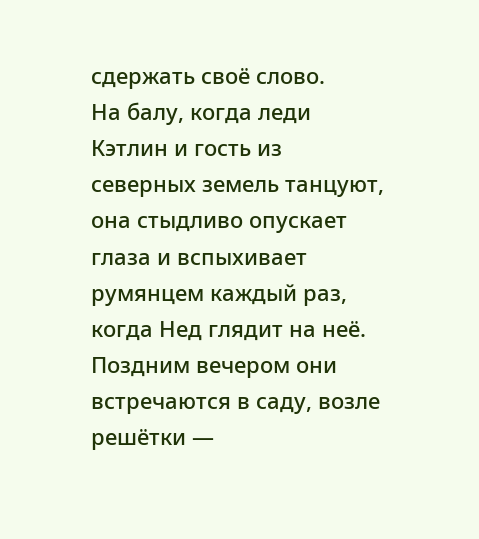сдержать своё слово.
На балу, когда леди Кэтлин и гость из северных земель танцуют, она стыдливо опускает глаза и вспыхивает румянцем каждый раз, когда Нед глядит на неё. Поздним вечером они встречаются в саду, возле решётки —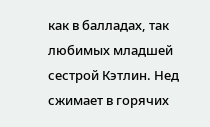как в балладах, так любимых младшей сестрой Кэтлин. Нед сжимает в горячих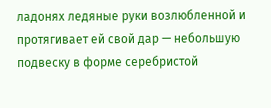ладонях ледяные руки возлюбленной и протягивает ей свой дар — небольшую подвеску в форме серебристой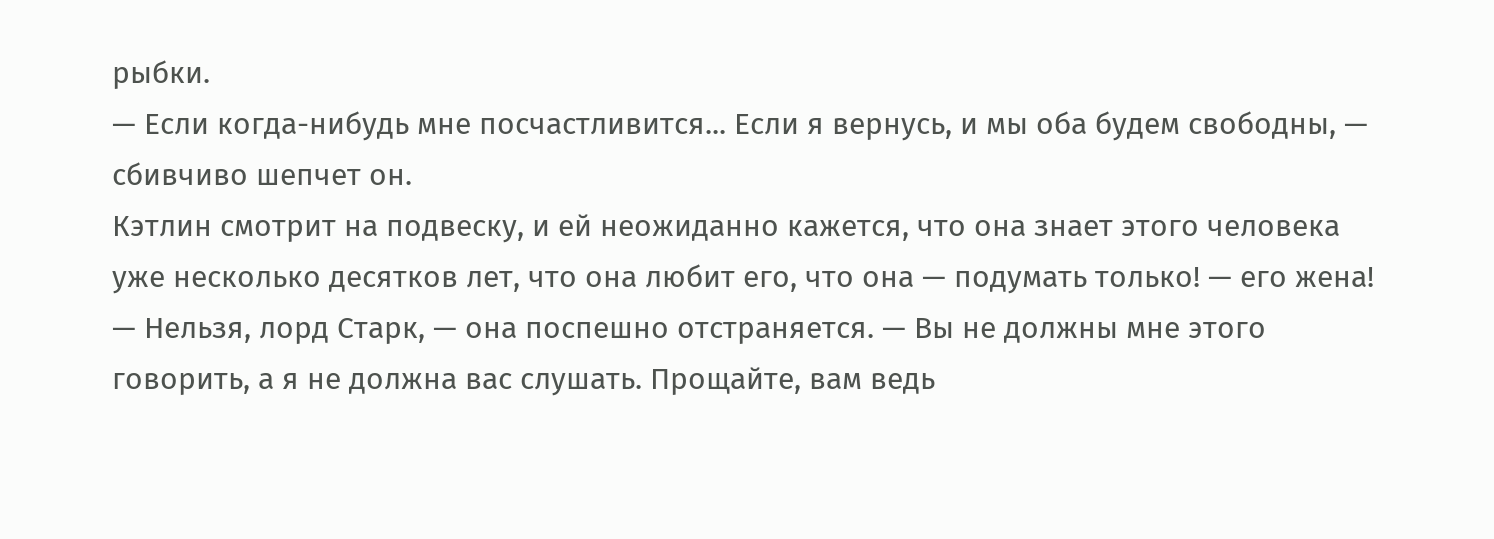рыбки.
— Если когда-нибудь мне посчастливится... Если я вернусь, и мы оба будем свободны, — сбивчиво шепчет он.
Кэтлин смотрит на подвеску, и ей неожиданно кажется, что она знает этого человека уже несколько десятков лет, что она любит его, что она — подумать только! — его жена!
— Нельзя, лорд Старк, — она поспешно отстраняется. — Вы не должны мне этого говорить, а я не должна вас слушать. Прощайте, вам ведь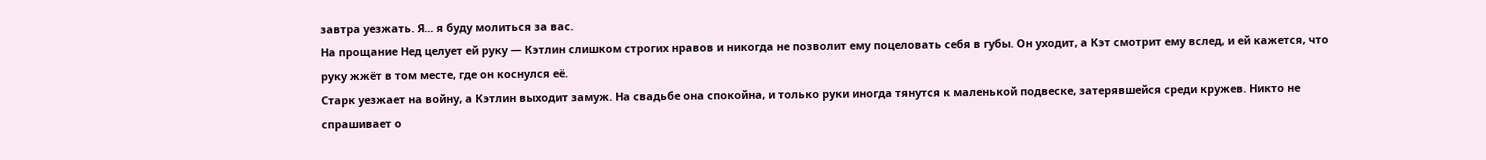завтра уезжать. Я... я буду молиться за вас.
На прощание Нед целует ей руку — Кэтлин слишком строгих нравов и никогда не позволит ему поцеловать себя в губы. Он уходит, а Кэт смотрит ему вслед, и ей кажется, что руку жжёт в том месте, где он коснулся её.
Старк уезжает на войну, а Кэтлин выходит замуж. На свадьбе она спокойна, и только руки иногда тянутся к маленькой подвеске, затерявшейся среди кружев. Никто не спрашивает о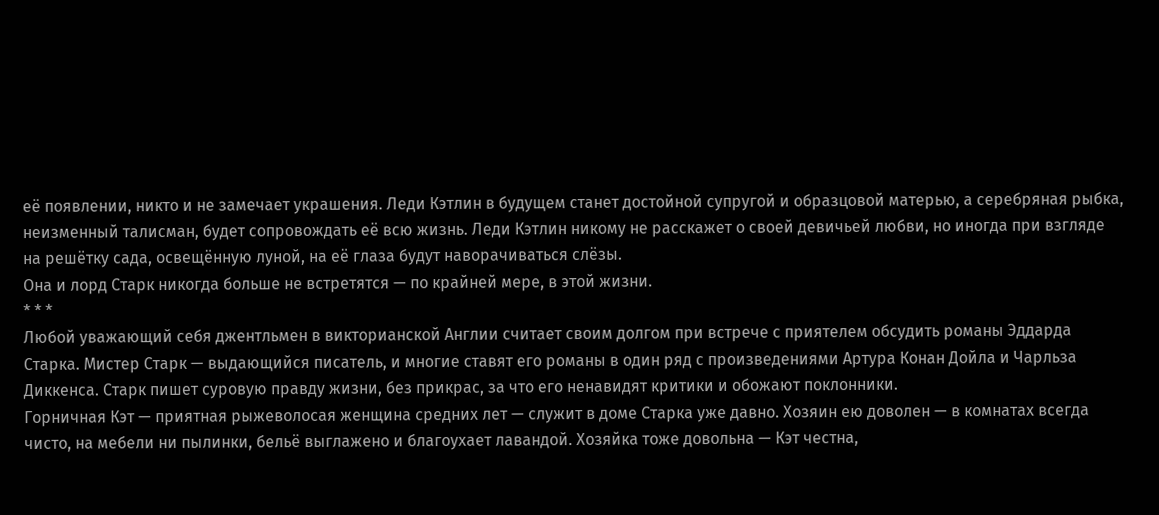её появлении, никто и не замечает украшения. Леди Кэтлин в будущем станет достойной супругой и образцовой матерью, а серебряная рыбка, неизменный талисман, будет сопровождать её всю жизнь. Леди Кэтлин никому не расскажет о своей девичьей любви, но иногда при взгляде на решётку сада, освещённую луной, на её глаза будут наворачиваться слёзы.
Она и лорд Старк никогда больше не встретятся — по крайней мере, в этой жизни.
* * *
Любой уважающий себя джентльмен в викторианской Англии считает своим долгом при встрече с приятелем обсудить романы Эддарда Старка. Мистер Старк — выдающийся писатель, и многие ставят его романы в один ряд с произведениями Артура Конан Дойла и Чарльза Диккенса. Старк пишет суровую правду жизни, без прикрас, за что его ненавидят критики и обожают поклонники.
Горничная Кэт — приятная рыжеволосая женщина средних лет — служит в доме Старка уже давно. Хозяин ею доволен — в комнатах всегда чисто, на мебели ни пылинки, бельё выглажено и благоухает лавандой. Хозяйка тоже довольна — Кэт честна,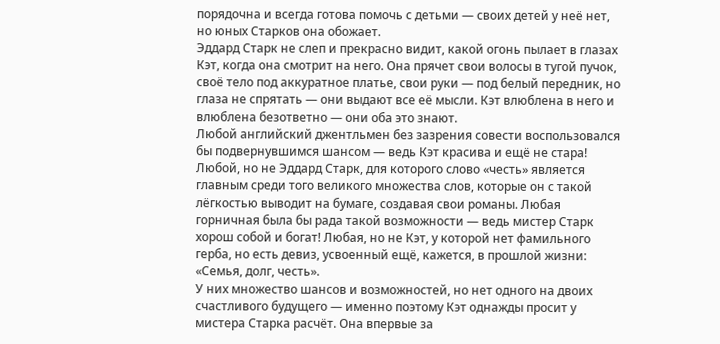порядочна и всегда готова помочь с детьми — своих детей у неё нет, но юных Старков она обожает.
Эддард Старк не слеп и прекрасно видит, какой огонь пылает в глазах Кэт, когда она смотрит на него. Она прячет свои волосы в тугой пучок, своё тело под аккуратное платье, свои руки — под белый передник, но глаза не спрятать — они выдают все её мысли. Кэт влюблена в него и влюблена безответно — они оба это знают.
Любой английский джентльмен без зазрения совести воспользовался бы подвернувшимся шансом — ведь Кэт красива и ещё не стара! Любой, но не Эддард Старк, для которого слово «честь» является главным среди того великого множества слов, которые он с такой лёгкостью выводит на бумаге, создавая свои романы. Любая горничная была бы рада такой возможности — ведь мистер Старк хорош собой и богат! Любая, но не Кэт, у которой нет фамильного герба, но есть девиз, усвоенный ещё, кажется, в прошлой жизни: «Семья, долг, честь».
У них множество шансов и возможностей, но нет одного на двоих счастливого будущего — именно поэтому Кэт однажды просит у мистера Старка расчёт. Она впервые за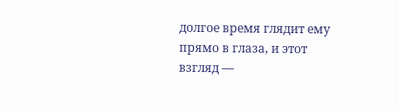долгое время глядит ему прямо в глаза, и этот взгляд —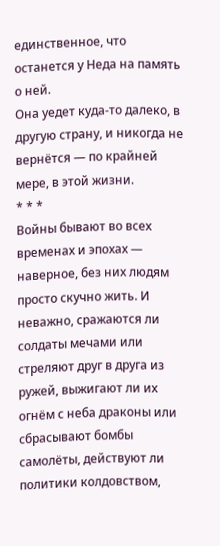единственное, что останется у Неда на память о ней.
Она уедет куда-то далеко, в другую страну, и никогда не вернётся — по крайней мере, в этой жизни.
* * *
Войны бывают во всех временах и эпохах — наверное, без них людям просто скучно жить. И неважно, сражаются ли солдаты мечами или стреляют друг в друга из ружей, выжигают ли их огнём с неба драконы или сбрасывают бомбы самолёты, действуют ли политики колдовством,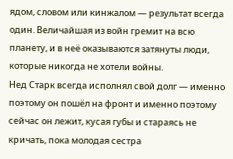ядом, словом или кинжалом — результат всегда один. Величайшая из войн гремит на всю планету, и в неё оказываются затянуты люди, которые никогда не хотели войны.
Нед Старк всегда исполнял свой долг — именно поэтому он пошёл на фронт и именно поэтому сейчас он лежит, кусая губы и стараясь не кричать, пока молодая сестра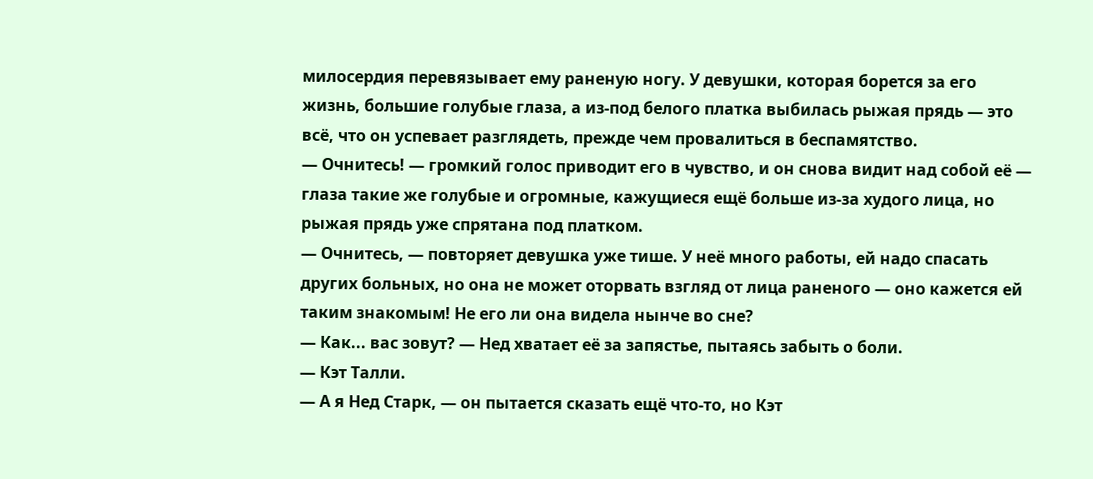милосердия перевязывает ему раненую ногу. У девушки, которая борется за его жизнь, большие голубые глаза, а из-под белого платка выбилась рыжая прядь — это всё, что он успевает разглядеть, прежде чем провалиться в беспамятство.
— Очнитесь! — громкий голос приводит его в чувство, и он снова видит над собой её — глаза такие же голубые и огромные, кажущиеся ещё больше из-за худого лица, но рыжая прядь уже спрятана под платком.
— Очнитесь, — повторяет девушка уже тише. У неё много работы, ей надо спасать других больных, но она не может оторвать взгляд от лица раненого — оно кажется ей таким знакомым! Не его ли она видела нынче во сне?
— Как... вас зовут? — Нед хватает её за запястье, пытаясь забыть о боли.
— Кэт Талли.
— А я Нед Старк, — он пытается сказать ещё что-то, но Кэт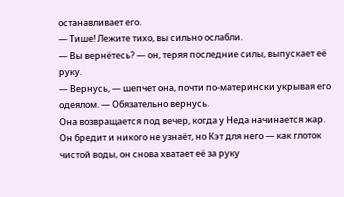останавливает его.
— Тише! Лежите тихо, вы сильно ослабли.
— Вы вернётесь? — он, теряя последние силы, выпускает её руку.
— Вернусь, — шепчет она, почти по-матерински укрывая его одеялом. — Обязательно вернусь.
Она возвращается под вечер, когда у Неда начинается жар. Он бредит и никого не узнаёт, но Кэт для него — как глоток чистой воды, он снова хватает её за руку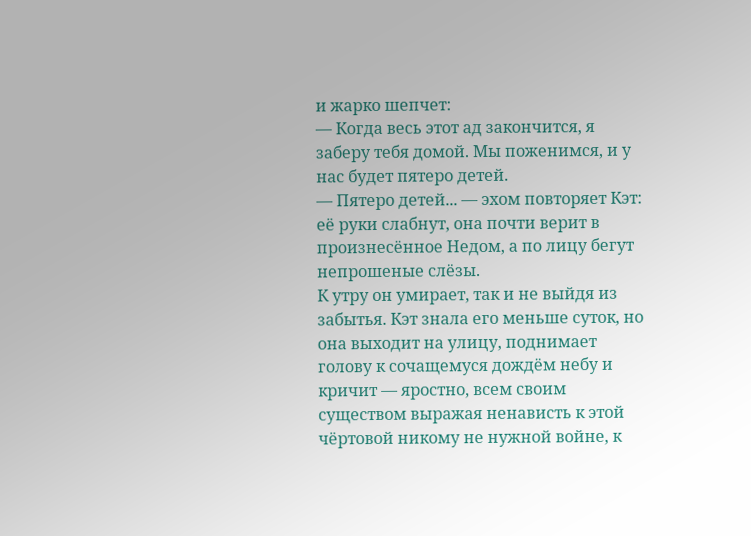и жарко шепчет:
— Когда весь этот ад закончится, я заберу тебя домой. Мы поженимся, и у нас будет пятеро детей.
— Пятеро детей... — эхом повторяет Кэт: её руки слабнут, она почти верит в произнесённое Недом, а по лицу бегут непрошеные слёзы.
К утру он умирает, так и не выйдя из забытья. Кэт знала его меньше суток, но она выходит на улицу, поднимает голову к сочащемуся дождём небу и кричит — яростно, всем своим существом выражая ненависть к этой чёртовой никому не нужной войне, к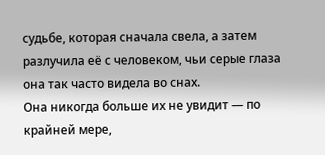судьбе, которая сначала свела, а затем разлучила её с человеком, чьи серые глаза она так часто видела во снах.
Она никогда больше их не увидит — по крайней мере,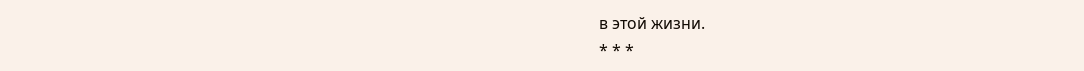в этой жизни.
* * *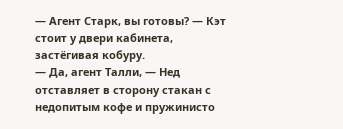— Агент Старк, вы готовы? — Кэт стоит у двери кабинета, застёгивая кобуру.
— Да, агент Талли, — Нед отставляет в сторону стакан с недопитым кофе и пружинисто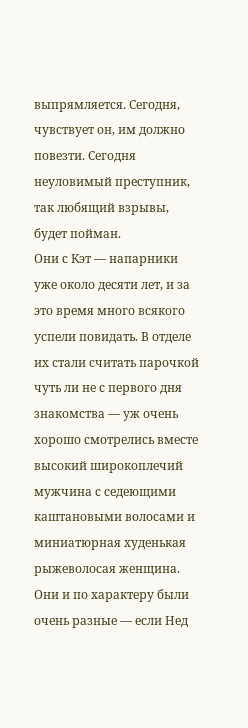выпрямляется. Сегодня, чувствует он, им должно повезти. Сегодня неуловимый преступник, так любящий взрывы, будет пойман.
Они с Кэт — напарники уже около десяти лет, и за это время много всякого успели повидать. В отделе их стали считать парочкой чуть ли не с первого дня знакомства — уж очень хорошо смотрелись вместе высокий широкоплечий мужчина с седеющими каштановыми волосами и миниатюрная худенькая рыжеволосая женщина. Они и по характеру были очень разные — если Нед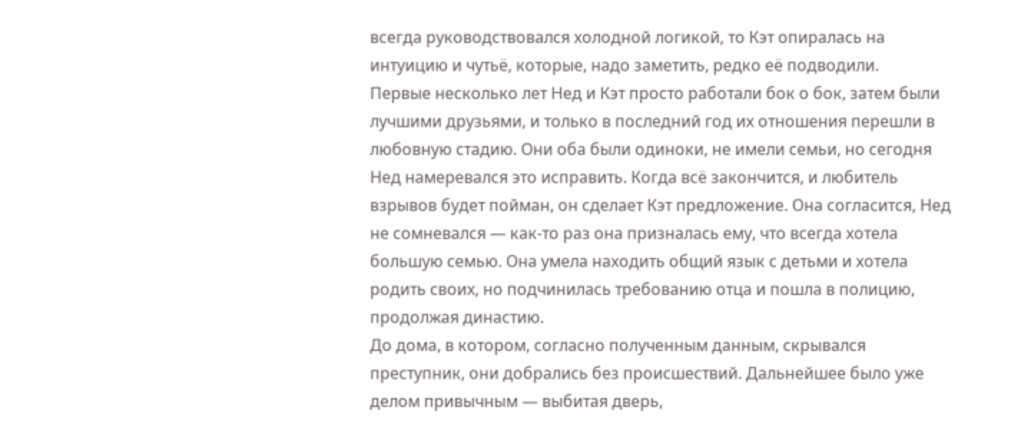всегда руководствовался холодной логикой, то Кэт опиралась на интуицию и чутьё, которые, надо заметить, редко её подводили.
Первые несколько лет Нед и Кэт просто работали бок о бок, затем были лучшими друзьями, и только в последний год их отношения перешли в любовную стадию. Они оба были одиноки, не имели семьи, но сегодня Нед намеревался это исправить. Когда всё закончится, и любитель взрывов будет пойман, он сделает Кэт предложение. Она согласится, Нед не сомневался — как-то раз она призналась ему, что всегда хотела большую семью. Она умела находить общий язык с детьми и хотела родить своих, но подчинилась требованию отца и пошла в полицию, продолжая династию.
До дома, в котором, согласно полученным данным, скрывался преступник, они добрались без происшествий. Дальнейшее было уже делом привычным — выбитая дверь,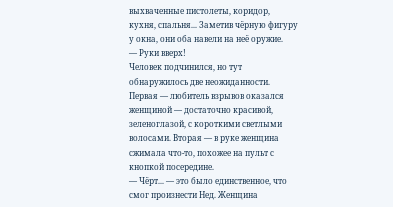выхваченные пистолеты, коридор, кухня, спальня... Заметив чёрную фигуру у окна, они оба навели на неё оружие.
— Руки вверх!
Человек подчинился, но тут обнаружилось две неожиданности. Первая — любитель взрывов оказался женщиной — достаточно красивой, зеленоглазой, с короткими светлыми волосами. Вторая — в руке женщина сжимала что-то, похожее на пульт с кнопкой посередине.
— Чёрт... — это было единственное, что смог произнести Нед. Женщина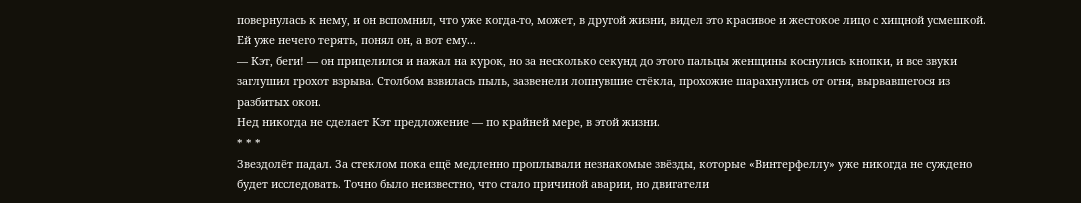повернулась к нему, и он вспомнил, что уже когда-то, может, в другой жизни, видел это красивое и жестокое лицо с хищной усмешкой. Ей уже нечего терять, понял он, а вот ему...
— Кэт, беги! — он прицелился и нажал на курок, но за несколько секунд до этого пальцы женщины коснулись кнопки, и все звуки заглушил грохот взрыва. Столбом взвилась пыль, зазвенели лопнувшие стёкла, прохожие шарахнулись от огня, вырвавшегося из разбитых окон.
Нед никогда не сделает Кэт предложение — по крайней мере, в этой жизни.
* * *
Звездолёт падал. За стеклом пока ещё медленно проплывали незнакомые звёзды, которые «Винтерфеллу» уже никогда не суждено будет исследовать. Точно было неизвестно, что стало причиной аварии, но двигатели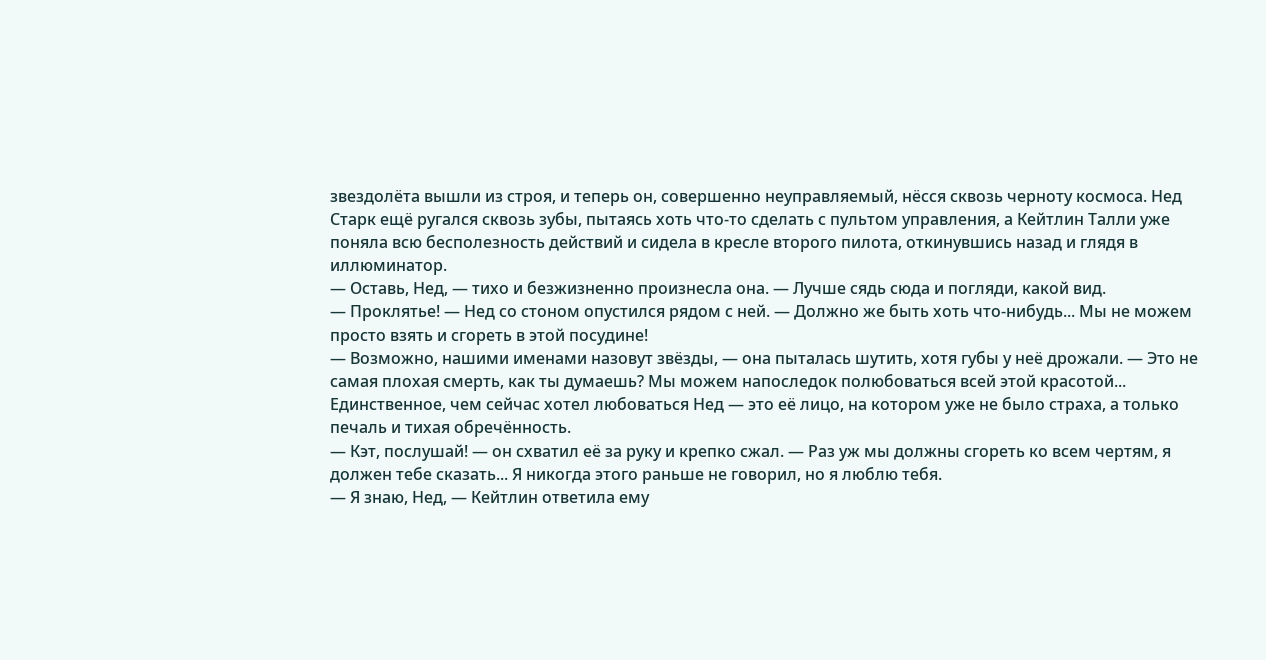звездолёта вышли из строя, и теперь он, совершенно неуправляемый, нёсся сквозь черноту космоса. Нед Старк ещё ругался сквозь зубы, пытаясь хоть что-то сделать с пультом управления, а Кейтлин Талли уже поняла всю бесполезность действий и сидела в кресле второго пилота, откинувшись назад и глядя в иллюминатор.
— Оставь, Нед, — тихо и безжизненно произнесла она. — Лучше сядь сюда и погляди, какой вид.
— Проклятье! — Нед со стоном опустился рядом с ней. — Должно же быть хоть что-нибудь... Мы не можем просто взять и сгореть в этой посудине!
— Возможно, нашими именами назовут звёзды, — она пыталась шутить, хотя губы у неё дрожали. — Это не самая плохая смерть, как ты думаешь? Мы можем напоследок полюбоваться всей этой красотой...
Единственное, чем сейчас хотел любоваться Нед — это её лицо, на котором уже не было страха, а только печаль и тихая обречённость.
— Кэт, послушай! — он схватил её за руку и крепко сжал. — Раз уж мы должны сгореть ко всем чертям, я должен тебе сказать... Я никогда этого раньше не говорил, но я люблю тебя.
— Я знаю, Нед, — Кейтлин ответила ему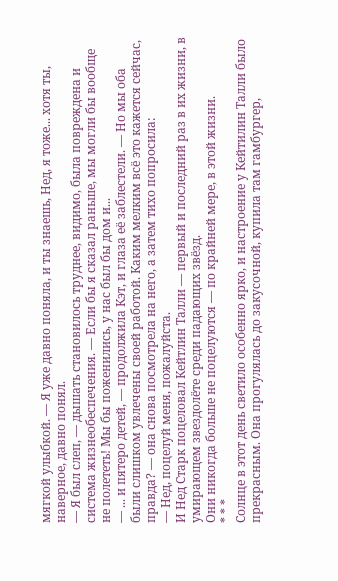мягкой улыбкой. — Я уже давно поняла, и ты знаешь, Нед, я тоже... хотя ты, наверное, давно понял.
— Я был слеп, — дышать становилось труднее, видимо, была повреждена и система жизнеобеспечения. — Если бы я сказал раньше, мы могли бы вообще не полететь! Мы бы поженились, у нас был бы дом и...
— ... и пятеро детей, — продолжила Кэт, и глаза её заблестели. — Но мы оба были слишком увлечены своей работой. Каким мелким всё это кажется сейчас, правда? — она снова посмотрела на него, а затем тихо попросила:
— Нед, поцелуй меня, пожалуйста.
И Нед Старк поцеловал Кейтлин Талли — первый и последний раз в их жизни, в умирающем звездолёте среди падающих звёзд.
Они никогда больше не поцелуются — по крайней мере, в этой жизни.
* * *
Солнце в этот день светило особенно ярко, и настроение у Кейтилин Талли было прекрасным. Она прогулялась до закусочной, купила там гамбургер,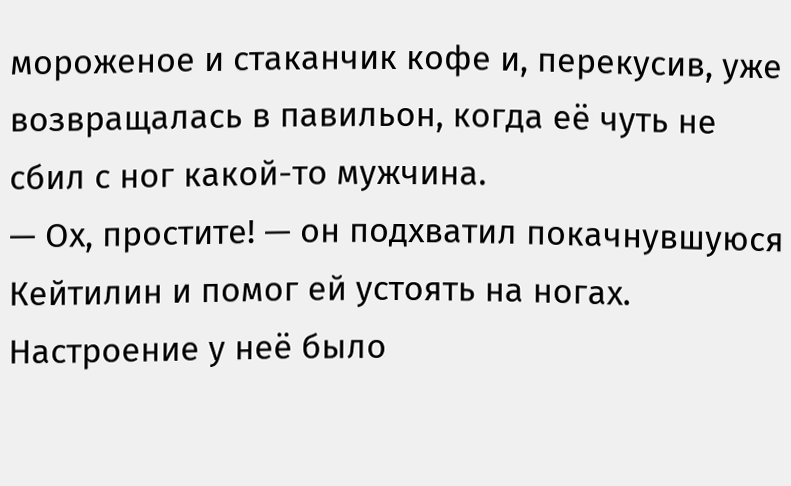мороженое и стаканчик кофе и, перекусив, уже возвращалась в павильон, когда её чуть не сбил с ног какой-то мужчина.
— Ох, простите! — он подхватил покачнувшуюся Кейтилин и помог ей устоять на ногах. Настроение у неё было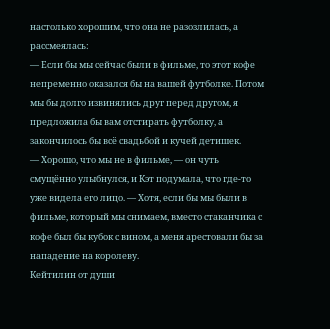настолько хорошим, что она не разозлилась, а рассмеялась:
— Если бы мы сейчас были в фильме, то этот кофе непременно оказался бы на вашей футболке. Потом мы бы долго извинялись друг перед другом, я предложила бы вам отстирать футболку, а закончилось бы всё свадьбой и кучей детишек.
— Хорошо, что мы не в фильме, — он чуть смущённо улыбнулся, и Кэт подумала, что где-то уже видела его лицо. — Хотя, если бы мы были в фильме, который мы снимаем, вместо стаканчика с кофе был бы кубок с вином, а меня арестовали бы за нападение на королеву.
Кейтилин от души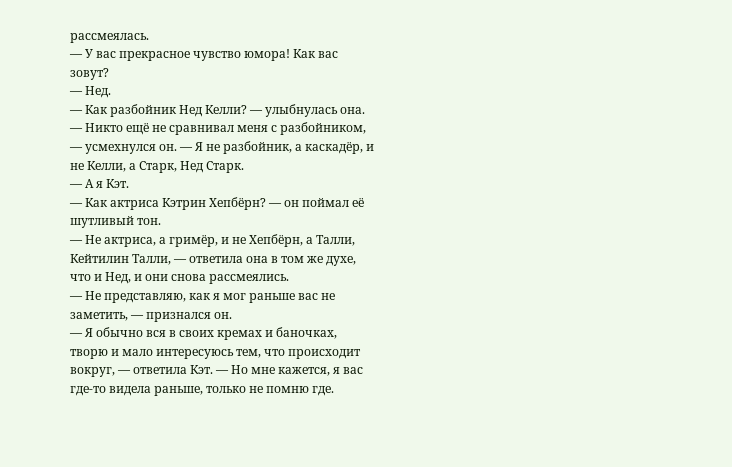рассмеялась.
— У вас прекрасное чувство юмора! Как вас зовут?
— Нед.
— Как разбойник Нед Келли? — улыбнулась она.
— Никто ещё не сравнивал меня с разбойником, — усмехнулся он. — Я не разбойник, а каскадёр, и не Келли, а Старк, Нед Старк.
— А я Кэт.
— Как актриса Кэтрин Хепбёрн? — он поймал её шутливый тон.
— Не актриса, а гримёр, и не Хепбёрн, а Талли, Кейтилин Талли, — ответила она в том же духе, что и Нед, и они снова рассмеялись.
— Не представляю, как я мог раньше вас не заметить, — признался он.
— Я обычно вся в своих кремах и баночках, творю и мало интересуюсь тем, что происходит вокруг, — ответила Кэт. — Но мне кажется, я вас где-то видела раньше, только не помню где.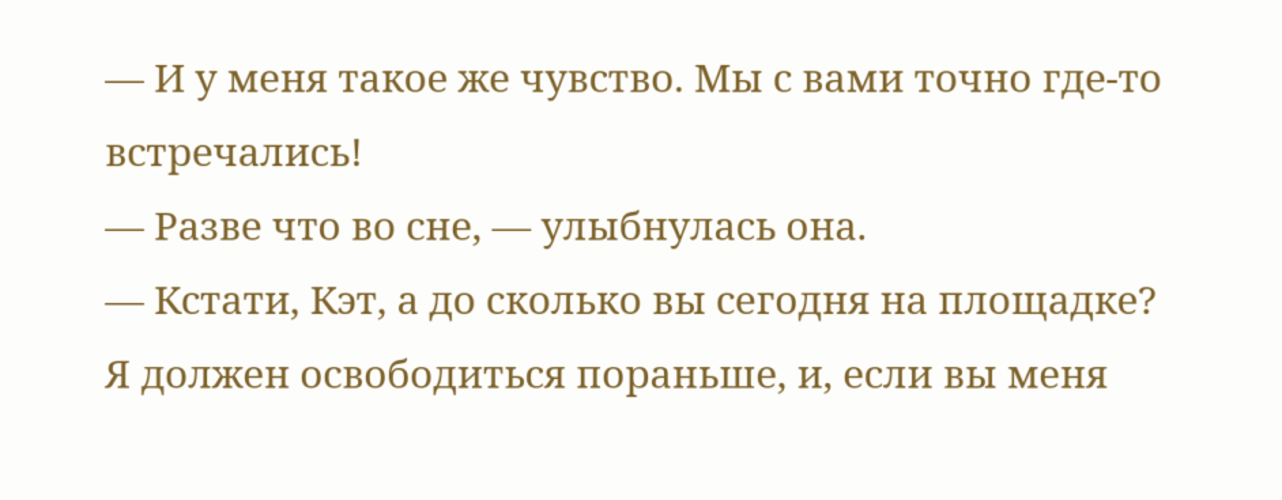— И у меня такое же чувство. Мы с вами точно где-то встречались!
— Разве что во сне, — улыбнулась она.
— Кстати, Кэт, а до сколько вы сегодня на площадке? Я должен освободиться пораньше, и, если вы меня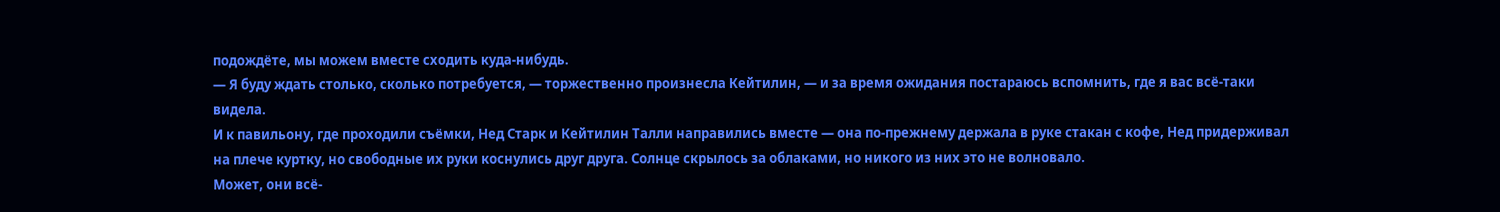подождёте, мы можем вместе сходить куда-нибудь.
— Я буду ждать столько, сколько потребуется, — торжественно произнесла Кейтилин, — и за время ожидания постараюсь вспомнить, где я вас всё-таки видела.
И к павильону, где проходили съёмки, Нед Старк и Кейтилин Талли направились вместе — она по-прежнему держала в руке стакан с кофе, Нед придерживал на плече куртку, но свободные их руки коснулись друг друга. Солнце скрылось за облаками, но никого из них это не волновало.
Может, они всё-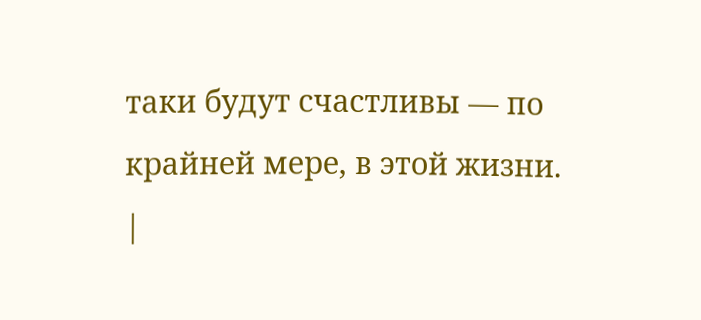таки будут счастливы — по крайней мере, в этой жизни.
|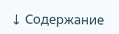↓ Содержание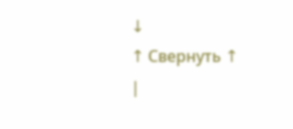↓
↑ Свернуть ↑
|